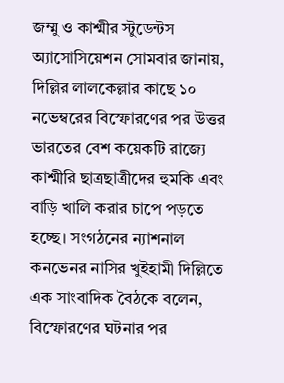জম্মু ও কাশ্মীর স্টুডেন্টস অ্যাসোসিয়েশন সোমবার জানায়, দিল্লির লালকেল্লার কাছে ১০ নভেম্বরের বিস্ফোরণের পর উত্তর ভারতের বেশ কয়েকটি রাজ্যে কাশ্মীরি ছাত্রছাত্রীদের হুমকি এবং বাড়ি খালি করার চাপে পড়তে হচ্ছে। সংগঠনের ন্যাশনাল কনভেনর নাসির খুইহামী দিল্লিতে এক সাংবাদিক বৈঠকে বলেন, বিস্ফোরণের ঘটনার পর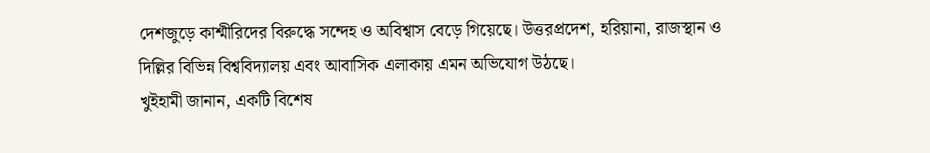দেশজুড়ে কাশ্মীরিদের বিরুদ্ধে সন্দেহ ও অবিশ্বাস বেড়ে গিয়েছে। উত্তরপ্রদেশ, হরিয়ানা, রাজস্থান ও দিল্লির বিভিন্ন বিশ্ববিদ্যালয় এবং আবাসিক এলাকায় এমন অভিযোগ উঠছে।
খুইহামী জানান, একটি বিশেষ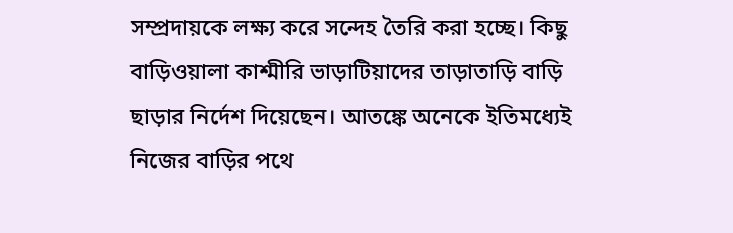সম্প্রদায়কে লক্ষ্য করে সন্দেহ তৈরি করা হচ্ছে। কিছু বাড়িওয়ালা কাশ্মীরি ভাড়াটিয়াদের তাড়াতাড়ি বাড়ি ছাড়ার নির্দেশ দিয়েছেন। আতঙ্কে অনেকে ইতিমধ্যেই নিজের বাড়ির পথে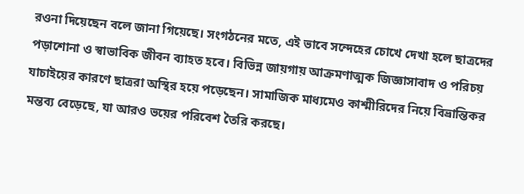রওনা দিয়েছেন বলে জানা গিয়েছে। সংগঠনের মতে, এই ভাবে সন্দেহের চোখে দেখা হলে ছাত্রদের পড়াশোনা ও স্বাভাবিক জীবন ব্যাহত হবে। বিভিন্ন জায়গায় আক্রমণাত্মক জিজ্ঞাসাবাদ ও পরিচয় যাচাইয়ের কারণে ছাত্ররা অস্থির হয়ে পড়েছেন। সামাজিক মাধ্যমেও কাশ্মীরিদের নিয়ে বিভ্রান্তিকর মন্তব্য বেড়েছে, যা আরও ভয়ের পরিবেশ তৈরি করছে।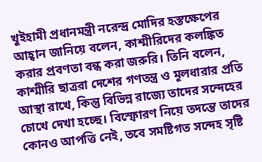খুইহামী প্রধানমন্ত্রী নরেন্দ্র মোদির হস্তক্ষেপের আহ্বান জানিয়ে বলেন, কাশ্মীরিদের কলঙ্কিত করার প্রবণতা বন্ধ করা জরুরি। তিনি বলেন, কাশ্মীরি ছাত্ররা দেশের গণতন্ত্র ও মূলধারার প্রতি আস্থা রাখে, কিন্তু বিভিন্ন রাজ্যে তাদের সন্দেহের চোখে দেখা হচ্ছে। বিস্ফোরণ নিয়ে তদন্তে তাদের কোনও আপত্তি নেই, তবে সমষ্টিগত সন্দেহ সৃষ্টি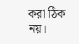করা ঠিক নয়।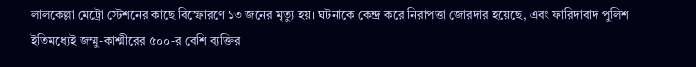লালকেল্লা মেট্রো স্টেশনের কাছে বিস্ফোরণে ১৩ জনের মৃত্যু হয়। ঘটনাকে কেন্দ্র করে নিরাপত্তা জোরদার হয়েছে, এবং ফারিদাবাদ পুলিশ ইতিমধ্যেই জম্মু-কাশ্মীরের ৫০০-র বেশি ব্যক্তির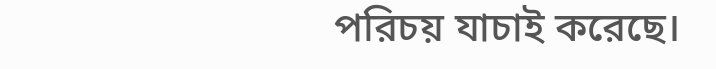পরিচয় যাচাই করেছে।